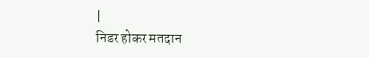|
निडर होकर मतदान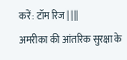करें: टॉम रिज | |||
अमरीका की आंतरिक सुरक्षा के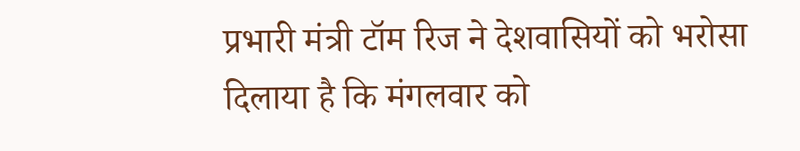प्रभारी मंत्री टॉम रिज ने देशवासियों को भरोसा दिलाया है कि मंगलवार को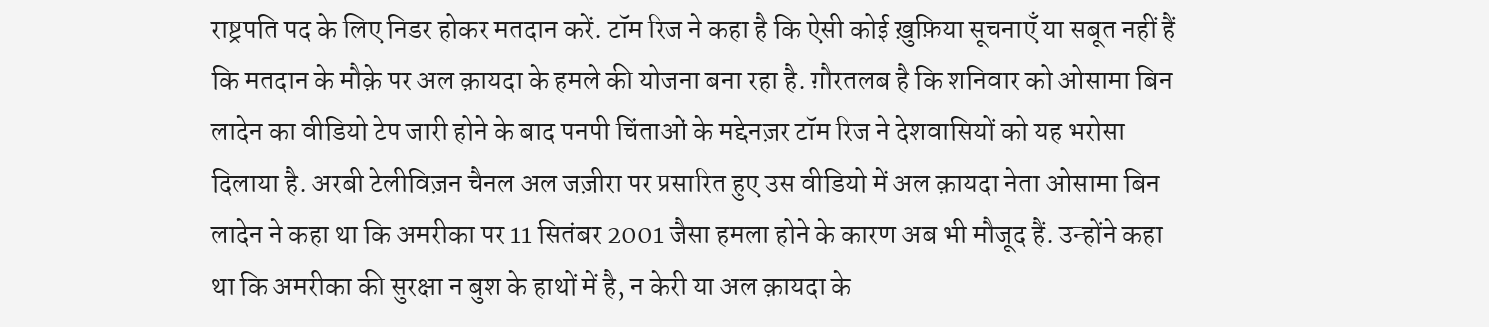राष्ट्रपति पद के लिए निडर होकर मतदान करें. टॉम रिज ने कहा है कि ऐसी कोई ख़ुफ़िया सूचनाएँ या सबूत नहीं हैं कि मतदान के मौक़े पर अल क़ायदा के हमले की योजना बना रहा है. ग़ौरतलब है कि शनिवार को ओसामा बिन लादेन का वीडियो टेप जारी होने के बाद पनपी चिंताओं के मद्देनज़र टॉम रिज ने देशवासियों को यह भरोसा दिलाया है. अरबी टेलीविज़न चैनल अल जज़ीरा पर प्रसारित हुए उस वीडियो में अल क़ायदा नेता ओसामा बिन लादेन ने कहा था कि अमरीका पर 11 सितंबर 2001 जैसा हमला होने के कारण अब भी मौजूद हैं. उन्होंने कहा था कि अमरीका की सुरक्षा न बुश के हाथों में है, न केरी या अल क़ायदा के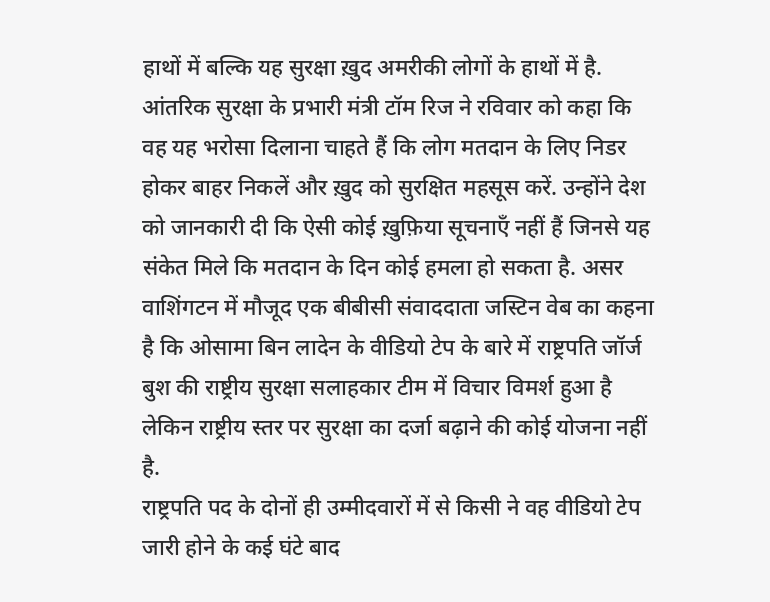हाथों में बल्कि यह सुरक्षा ख़ुद अमरीकी लोगों के हाथों में है. आंतरिक सुरक्षा के प्रभारी मंत्री टॉम रिज ने रविवार को कहा कि वह यह भरोसा दिलाना चाहते हैं कि लोग मतदान के लिए निडर होकर बाहर निकलें और ख़ुद को सुरक्षित महसूस करें. उन्होंने देश को जानकारी दी कि ऐसी कोई ख़ुफ़िया सूचनाएँ नहीं हैं जिनसे यह संकेत मिले कि मतदान के दिन कोई हमला हो सकता है. असर वाशिंगटन में मौजूद एक बीबीसी संवाददाता जस्टिन वेब का कहना है कि ओसामा बिन लादेन के वीडियो टेप के बारे में राष्ट्रपति जॉर्ज बुश की राष्ट्रीय सुरक्षा सलाहकार टीम में विचार विमर्श हुआ है लेकिन राष्ट्रीय स्तर पर सुरक्षा का दर्जा बढ़ाने की कोई योजना नहीं है.
राष्ट्रपति पद के दोनों ही उम्मीदवारों में से किसी ने वह वीडियो टेप जारी होने के कई घंटे बाद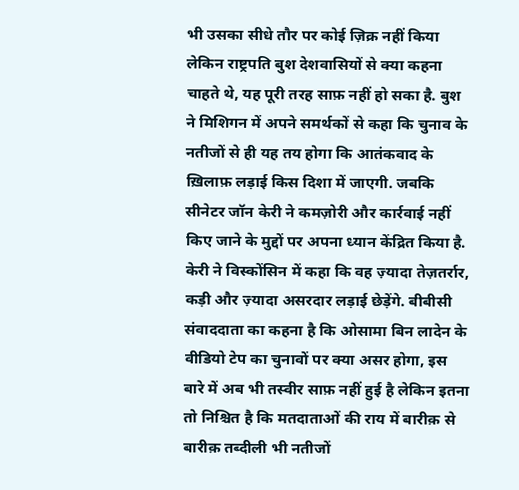भी उसका सीधे तौर पर कोई ज़िक्र नहीं किया लेकिन राष्ट्रपति बुश देशवासियों से क्या कहना चाहते थे, यह पूरी तरह साफ़ नहीं हो सका है. बुश ने मिशिगन में अपने समर्थकों से कहा कि चुनाव के नतीजों से ही यह तय होगा कि आतंकवाद के ख़िलाफ़ लड़ाई किस दिशा में जाएगी. जबकि सीनेटर जॉन केरी ने कमज़ोरी और कार्रवाई नहीं किए जाने के मुद्दों पर अपना ध्यान केंद्रित किया है. केरी ने विस्कोंसिन में कहा कि वह ज़्यादा तेज़तर्रार, कड़ी और ज़्यादा असरदार लड़ाई छेड़ेंगे. बीबीसी संवाददाता का कहना है कि ओसामा बिन लादेन के वीडियो टेप का चुनावों पर क्या असर होगा, इस बारे में अब भी तस्वीर साफ़ नहीं हुई है लेकिन इतना तो निश्चित है कि मतदाताओं की राय में बारीक़ से बारीक़ तब्दीली भी नतीजों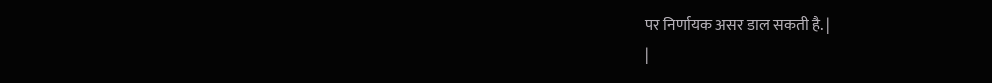पर निर्णायक असर डाल सकती है. |
|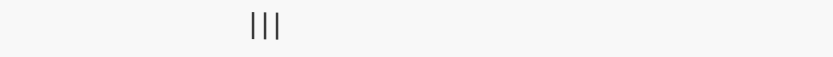|||